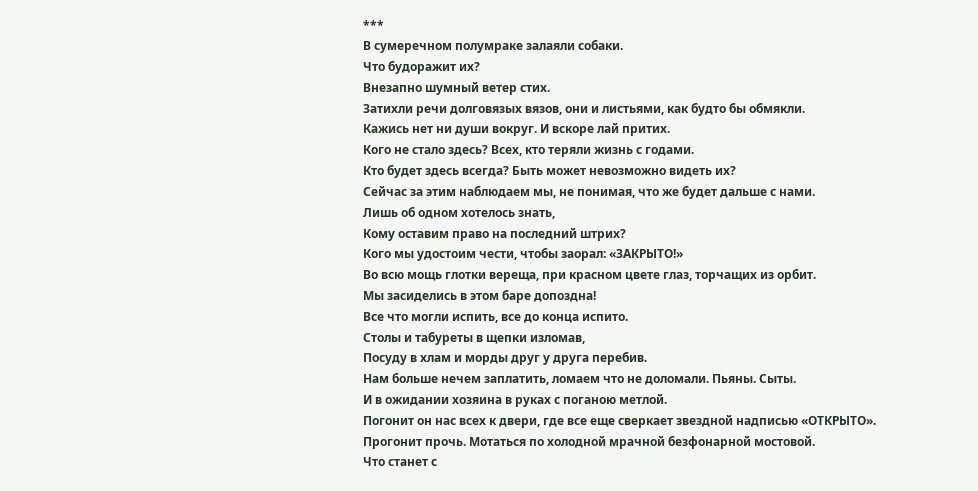***
В сумеречном полумраке залаяли собаки.
Что будоражит их?
Внезапно шумный ветер стих.
Затихли речи долговязых вязов, они и листьями, как будто бы обмякли.
Кажись нет ни души вокруг. И вскоре лай притих.
Кого не стало здесь? Всех, кто теряли жизнь с годами.
Кто будет здесь всегда? Быть может невозможно видеть их?
Сейчас за этим наблюдаем мы, не понимая, что же будет дальше с нами.
Лишь об одном хотелось знать,
Кому оставим право на последний штрих?
Кого мы удостоим чести, чтобы заорал: «ЗАКРЫТО!»
Во всю мощь глотки вереща, при красном цвете глаз, торчащих из орбит.
Мы засиделись в этом баре допоздна!
Все что могли испить, все до конца испито.
Столы и табуреты в щепки изломав,
Посуду в хлам и морды друг у друга перебив.
Нам больше нечем заплатить, ломаем что не доломали. Пьяны. Сыты.
И в ожидании хозяина в руках с поганою метлой.
Погонит он нас всех к двери, где все еще сверкает звездной надписью «ОТКРЫТО».
Прогонит прочь. Мотаться по холодной мрачной безфонарной мостовой.
Что станет с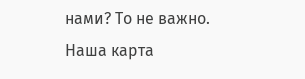нами? То не важно. Наша карта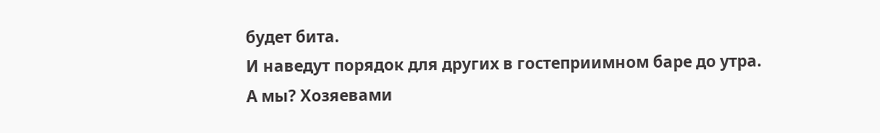будет бита.
И наведут порядок для других в гостеприимном баре до утра.
А мы? Хозяевами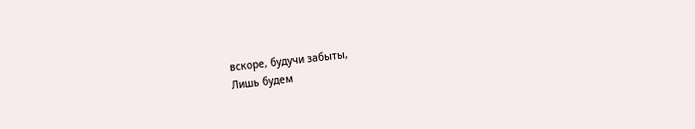вскоре, будучи забыты,
Лишь будем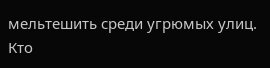мельтешить среди угрюмых улиц. Кто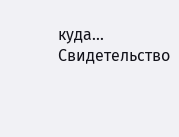куда...
Свидетельство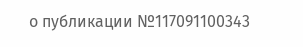о публикации №117091100343